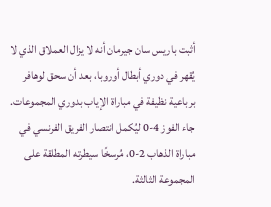أثبت باريس سان جيرمان أنه لا يزال العملاق الذي لا يُقهر في دوري أبطال أوروبا، بعد أن سحق لوهافر برباعية نظيفة في مباراة الإياب بدوري المجموعات. جاء الفوز 4-0 ليُكمل انتصار الفريق الفرنسي في مباراة الذهاب 2-0، مُرسخًا سيطرته المطلقة على المجموعة الثالثة.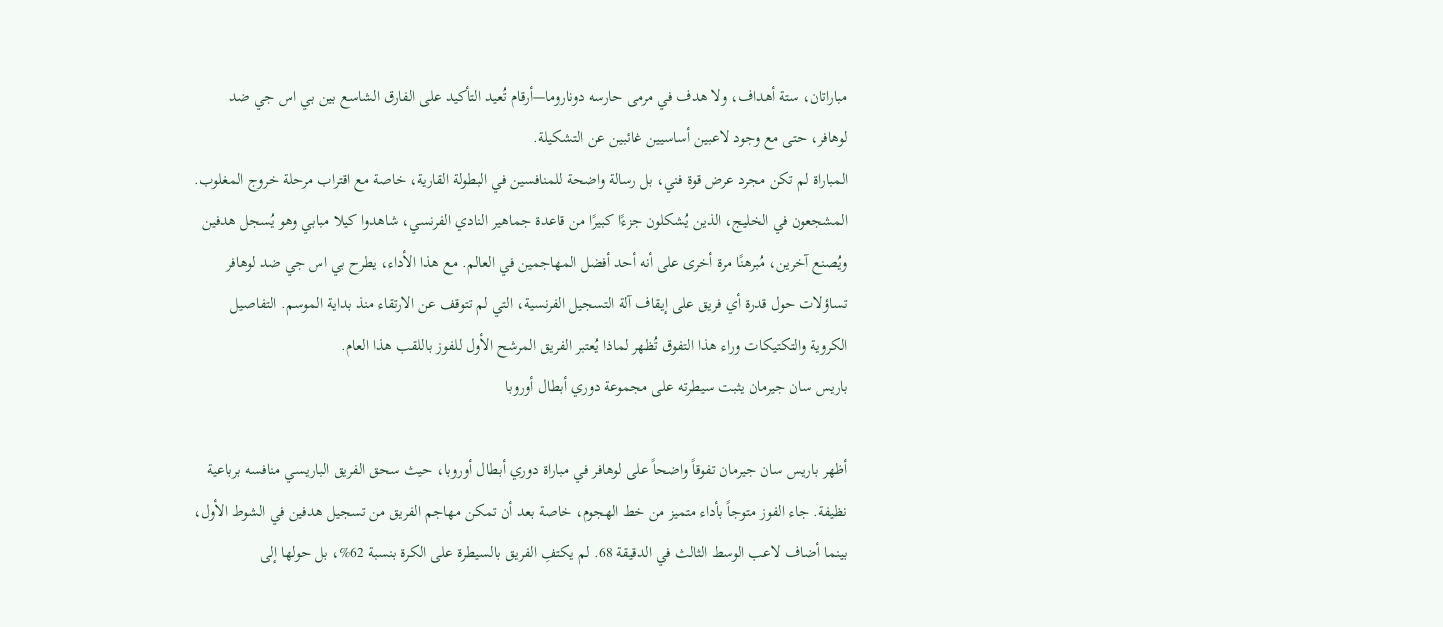مباراتان، ستة أهداف، ولا هدف في مرمى حارسه دوناروما—أرقام تُعيد التأكيد على الفارق الشاسع بين بي اس جي ضد لوهافر، حتى مع وجود لاعبين أساسيين غائبين عن التشكيلة.
المباراة لم تكن مجرد عرض قوة فني، بل رسالة واضحة للمنافسين في البطولة القارية، خاصة مع اقتراب مرحلة خروج المغلوب. المشجعون في الخليج، الذين يُشكلون جزءًا كبيرًا من قاعدة جماهير النادي الفرنسي، شاهدوا كيلا مبابي وهو يُسجل هدفين ويُصنع آخرين، مُبرهنًا مرة أخرى على أنه أحد أفضل المهاجمين في العالم. مع هذا الأداء، يطرح بي اس جي ضد لوهافر تساؤلات حول قدرة أي فريق على إيقاف آلة التسجيل الفرنسية، التي لم تتوقف عن الارتقاء منذ بداية الموسم. التفاصيل الكروية والتكتيكات وراء هذا التفوق تُظهر لماذا يُعتبر الفريق المرشح الأول للفوز باللقب هذا العام.
باريس سان جيرمان يثبت سيطرته على مجموعة دوري أبطال أوروبا

أظهر باريس سان جيرمان تفوقاً واضحاً على لوهافر في مباراة دوري أبطال أوروبا، حيث سحق الفريق الباريسي منافسه برباعية نظيفة. جاء الفوز متوجاً بأداء متميز من خط الهجوم، خاصة بعد أن تمكن مهاجم الفريق من تسجيل هدفين في الشوط الأول، بينما أضاف لاعب الوسط الثالث في الدقيقة 68. لم يكتفِ الفريق بالسيطرة على الكرة بنسبة 62%، بل حولها إلى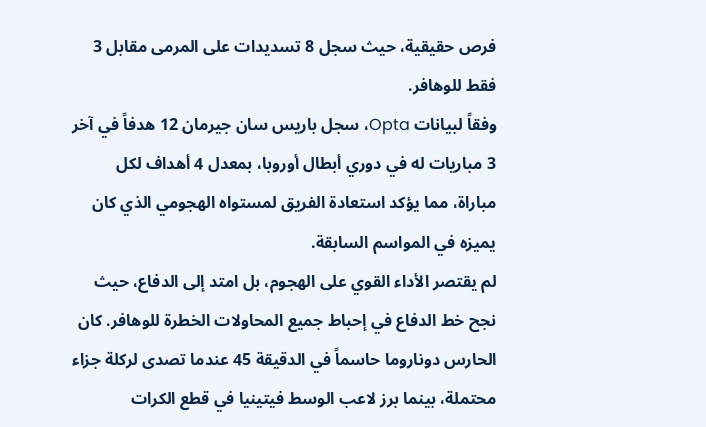فرص حقيقية، حيث سجل 8 تسديدات على المرمى مقابل 3 فقط للوهافر.
وفقاً لبيانات Opta، سجل باريس سان جيرمان 12 هدفاً في آخر 3 مباريات له في دوري أبطال أوروبا، بمعدل 4 أهداف لكل مباراة، مما يؤكد استعادة الفريق لمستواه الهجومي الذي كان يميزه في المواسم السابقة.
لم يقتصر الأداء القوي على الهجوم، بل امتد إلى الدفاع، حيث نجح خط الدفاع في إحباط جميع المحاولات الخطرة للوهافر. كان الحارس دوناروما حاسماً في الدقيقة 45 عندما تصدى لركلة جزاء محتملة، بينما برز لاعب الوسط فيتينيا في قطع الكرات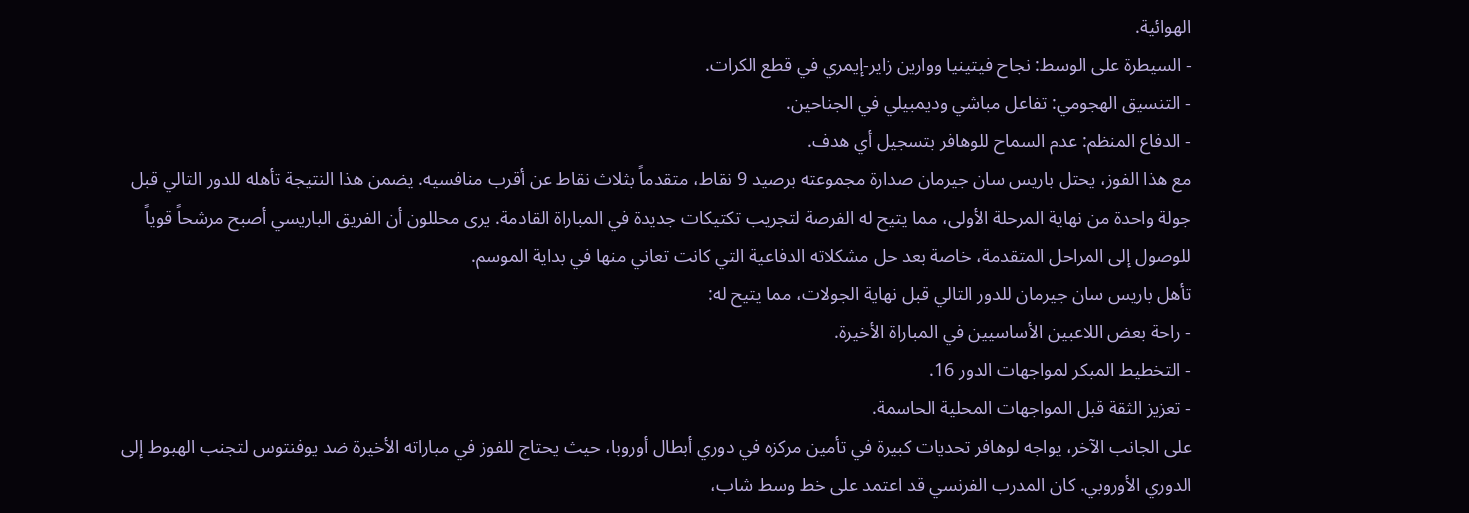الهوائية.
- السيطرة على الوسط: نجاح فيتينيا ووارين زاير-إيمري في قطع الكرات.
- التنسيق الهجومي: تفاعل مباشي وديمبيلي في الجناحين.
- الدفاع المنظم: عدم السماح للوهافر بتسجيل أي هدف.
مع هذا الفوز، يحتل باريس سان جيرمان صدارة مجموعته برصيد 9 نقاط، متقدماً بثلاث نقاط عن أقرب منافسيه. يضمن هذا النتيجة تأهله للدور التالي قبل جولة واحدة من نهاية المرحلة الأولى، مما يتيح له الفرصة لتجريب تكتيكات جديدة في المباراة القادمة. يرى محللون أن الفريق الباريسي أصبح مرشحاً قوياً للوصول إلى المراحل المتقدمة، خاصة بعد حل مشكلاته الدفاعية التي كانت تعاني منها في بداية الموسم.
تأهل باريس سان جيرمان للدور التالي قبل نهاية الجولات، مما يتيح له:
- راحة بعض اللاعبين الأساسيين في المباراة الأخيرة.
- التخطيط المبكر لمواجهات الدور 16.
- تعزيز الثقة قبل المواجهات المحلية الحاسمة.
على الجانب الآخر، يواجه لوهافر تحديات كبيرة في تأمين مركزه في دوري أبطال أوروبا، حيث يحتاج للفوز في مباراته الأخيرة ضد يوفنتوس لتجنب الهبوط إلى الدوري الأوروبي. كان المدرب الفرنسي قد اعتمد على خط وسط شاب،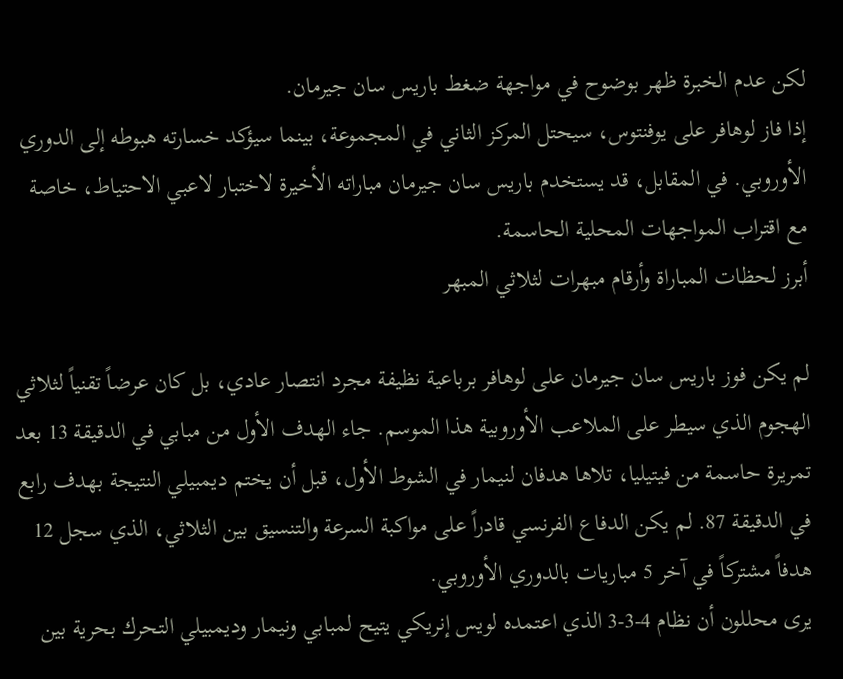لكن عدم الخبرة ظهر بوضوح في مواجهة ضغط باريس سان جيرمان.
إذا فاز لوهافر على يوفنتوس، سيحتل المركز الثاني في المجموعة، بينما سيؤكد خسارته هبوطه إلى الدوري الأوروبي. في المقابل، قد يستخدم باريس سان جيرمان مباراته الأخيرة لاختبار لاعبي الاحتياط، خاصة مع اقتراب المواجهات المحلية الحاسمة.
أبرز لحظات المباراة وأرقام مبهرات لثلاثي المبهر

لم يكن فوز باريس سان جيرمان على لوهافر برباعية نظيفة مجرد انتصار عادي، بل كان عرضاً تقنياً لثلاثي الهجوم الذي سيطر على الملاعب الأوروبية هذا الموسم. جاء الهدف الأول من مبابي في الدقيقة 13 بعد تمريرة حاسمة من فيتيليا، تلاها هدفان لنيمار في الشوط الأول، قبل أن يختم ديمبيلي النتيجة بهدف رابع في الدقيقة 87. لم يكن الدفاع الفرنسي قادراً على مواكبة السرعة والتنسيق بين الثلاثي، الذي سجل 12 هدفاً مشتركاً في آخر 5 مباريات بالدوري الأوروبي.
يرى محللون أن نظام 4-3-3 الذي اعتمده لويس إنريكي يتيح لمبابي ونيمار وديمبيلي التحرك بحرية بين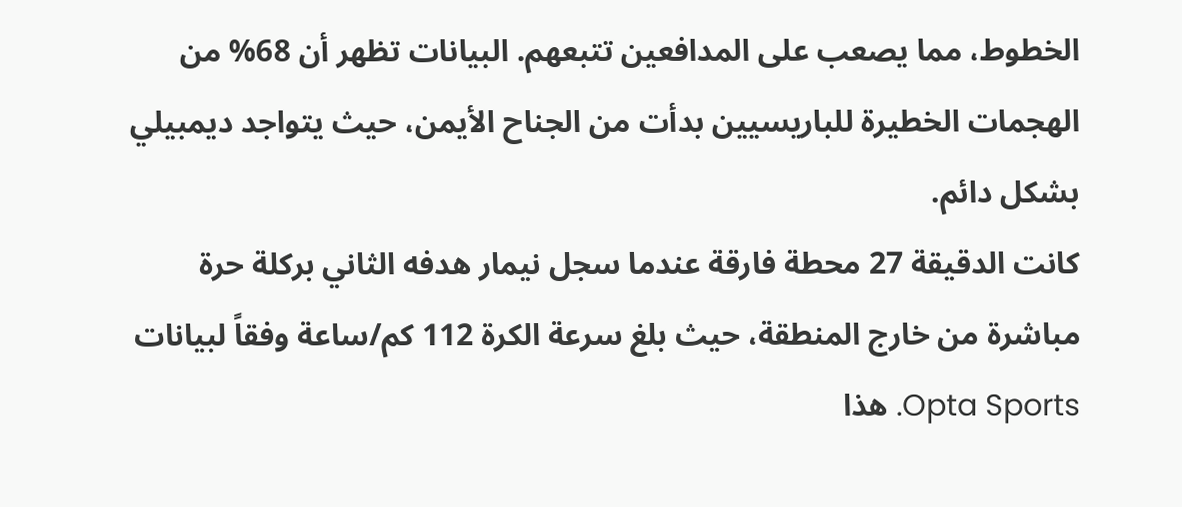الخطوط، مما يصعب على المدافعين تتبعهم. البيانات تظهر أن 68% من الهجمات الخطيرة للباريسيين بدأت من الجناح الأيمن، حيث يتواجد ديمبيلي بشكل دائم.
كانت الدقيقة 27 محطة فارقة عندما سجل نيمار هدفه الثاني بركلة حرة مباشرة من خارج المنطقة، حيث بلغ سرعة الكرة 112 كم/ساعة وفقاً لبيانات Opta Sports. هذا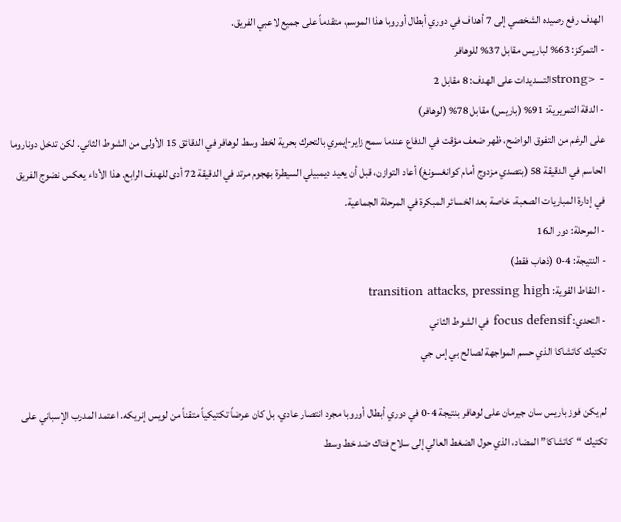الهدف رفع رصيده الشخصي إلى 7 أهداف في دوري أبطال أوروبا هذا الموسم، متقدماً على جميع لاعبي الفريق.
- التمركز: 63% لباريس مقابل 37% للوهافر
- <strongالتسديدات على الهدف: 8 مقابل 2
- الدقة التمريرية: 91% (باريس) مقابل 78% (لوهافر)
على الرغم من التفوق الواضح، ظهر ضعف مؤقت في الدفاع عندما سمح زاير-إيمري بالتحرك بحرية لخط وسط لوهافر في الدقائق 15 الأولى من الشوط الثاني. لكن تدخل دوناروما الحاسم في الدقيقة 58 (بتصدي مزدوج أمام كوانغسونغ) أعاد التوازن، قبل أن يعيد ديمبيلي السيطرة بهجوم مرتد في الدقيقة 72 أدى للهدف الرابع. هذا الأداء يعكس نضوج الفريق في إدارة المباريات الصعبة، خاصة بعد الخسائر المبكرة في المرحلة الجماعية.
- المرحلة: دور الـ16
- النتيجة: 4-0 (ذهاب فقط)
- النقاط القوية: transition attacks, pressing high
- التحدي: focus defensif في الشوط الثاني
تكتيك كاتشاكا الذي حسم المواجهة لصالح بي إس جي

لم يكن فوز باريس سان جيرمان على لوهافر بنتيجة 4-0 في دوري أبطال أوروبا مجرد انتصار عادي، بل كان عرضاً تكتيكياً متقناً من لويس إنريكه. اعتمد المدرب الإسباني على تكتيك “كاتشاكا” المضاد، الذي حول الضغط العالي إلى سلاح فتاك ضد خط وسط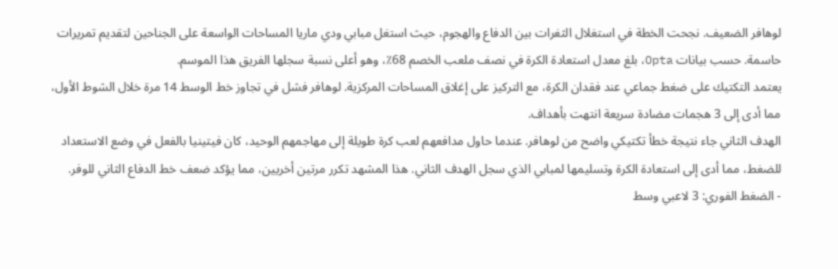لوهافر الضعيف. نجحت الخطة في استغلال الثغرات بين الدفاع والهجوم، حيث استغل مبابي ودي ماريا المساحات الواسعة على الجناحين لتقديم تمريرات حاسمة. حسب بيانات Opta، بلغ معدل استعادة الكرة في نصف ملعب الخصم 68٪، وهو أعلى نسبة سجلها الفريق هذا الموسم.
يعتمد التكتيك على ضغط جماعي عند فقدان الكرة، مع التركيز على إغلاق المساحات المركزية. لوهافر فشل في تجاوز خط الوسط 14 مرة خلال الشوط الأول، مما أدى إلى 3 هجمات مضادة سريعة انتهت بأهداف.
الهدف الثاني جاء نتيجة خطأ تكتيكي واضح من لوهافر. عندما حاول مدافعهم لعب كرة طويلة إلى مهاجمهم الوحيد، كان فيتينيا بالفعل في وضع الاستعداد للضغط، مما أدى إلى استعادة الكرة وتسليمها لمبابي الذي سجل الهدف الثاني. هذا المشهد تكرر مرتين أخريين، مما يؤكد ضعف خط الدفاع الثاني للوفر.
- الضغط الفوري: 3 لاعبي وسط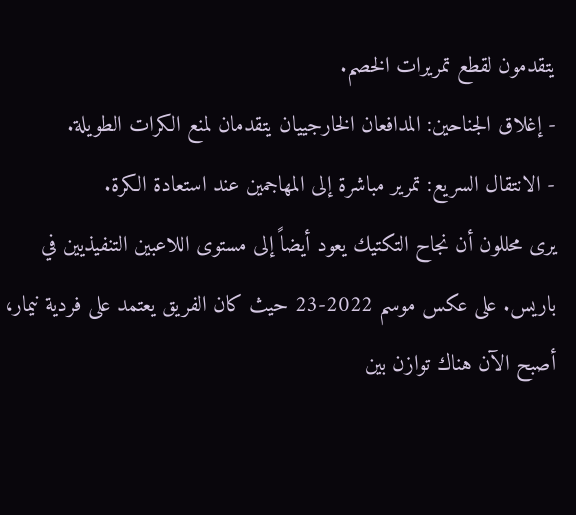يتقدمون لقطع تمريرات الخصم.
- إغلاق الجناحين: المدافعان الخارجييان يتقدمان لمنع الكرات الطويلة.
- الانتقال السريع: تمرير مباشرة إلى المهاجمين عند استعادة الكرة.
يرى محللون أن نجاح التكتيك يعود أيضاً إلى مستوى اللاعبين التنفيذيين في باريس. على عكس موسم 2022-23 حيث كان الفريق يعتمد على فردية نيمار، أصبح الآن هناك توازن بين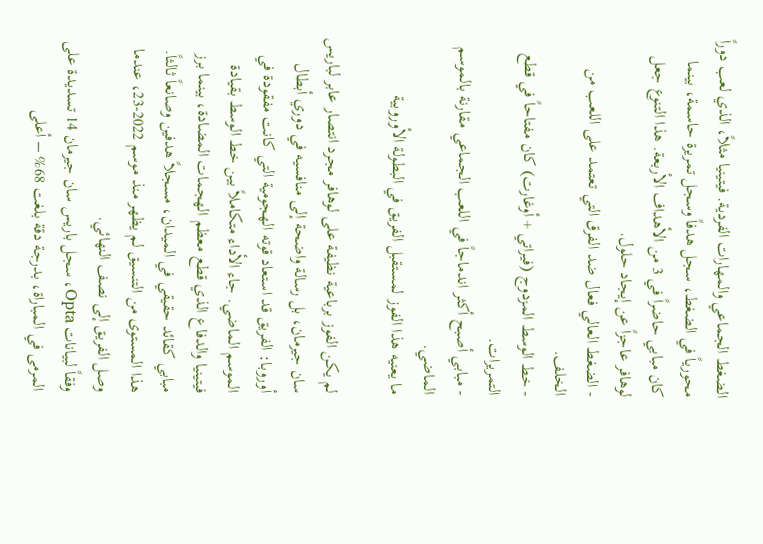الضغط الجماعي والمهارات الفردية. فيتينيا مثلاً، الذي لعب دوراً محورياً في الضغط، سجل هدفاً وسجل تمريرة حاسمة، بينما كان مبابي حاضراً في 3 من الأهداف الأربعة. هذا التنوع جعل لوهافر عاجزاً عن إيجاد حلول.
- الضغط العالي فعال ضد الفرق التي تعتمد على اللعب من الخلف.
- خط الوسط المزدوج (فيراتي + أوغارت) كان مفتاحاً في قطع التمريرات.
- مبابي أصبح أكثر اندماجاً في اللعب الجماعي مقارنة بالموسم الماضي.
ما يعنيه هذا الفوز لمستقبل الفريق في البطولة الأوروبية

لم يكن الفوز برباعية نظيفة على لوهافر مجرد انتصار عابر لباريس سان جيرمان، بل رسالة واضحة إلى منافسيه في دوري أبطال أوروبا: الفريق قد استعاد قوته الهجومية التي كانت مفقودة في الموسم الماضي. جاء الأداء متكاملاً بين خط الوسط بقيادة فيتينيا والدفاع الذي قطع معظم الهجمات المضادة، بينما برز مبابي كقائد حقيقي في الميدان، مسجلاً هدفين وصانعاً ثالثاً. هذا المستوى من التنسيق لم يظهر منذ موسم 2022-23، عندما وصل الفريق إلى نصف النهائي.
وفقاً لبيانات Opta، سجل باريس سان جيرمان 14 تسديدة على المرمى في المباراة، بدرجة دقة بلغت 68% – أعلى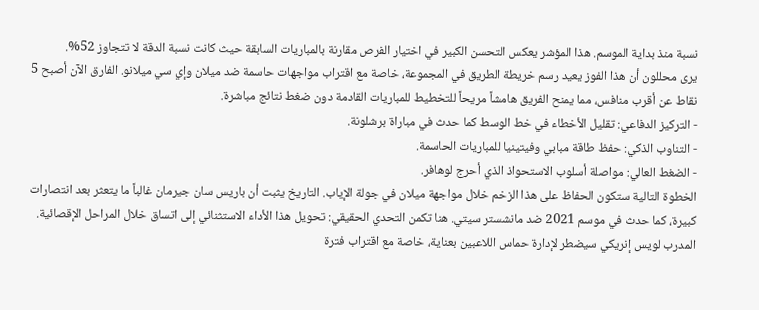نسبة منذ بداية الموسم. هذا المؤشر يعكس التحسن الكبير في اختيار الفرص مقارنة بالمباريات السابقة حيث كانت نسبة الدقة لا تتجاوز 52%.
يرى محللون أن هذا الفوز يعيد رسم خريطة الطريق في المجموعة، خاصة مع اقتراب مواجهات حاسمة ضد ميلان وإي سي ميلانو. الفارق الآن أصبح 5 نقاط عن أقرب منافس، مما يمنح الفريق هامشاً مريحاً للتخطيط للمباريات القادمة دون ضغط نتائج مباشرة.
- التركيز الدفاعي: تقليل الأخطاء في خط الوسط كما حدث في مباراة برشلونة.
- التناوب الذكي: حفظ طاقة مبابي وفيتينيا للمباريات الحاسمة.
- الضغط العالي: مواصلة أسلوب الاستحواذ الذي أحرج لوهافر.
الخطوة التالية ستكون الحفاظ على هذا الزخم خلال مواجهة ميلان في جولة الإياب. التاريخ يثبت أن باريس سان جيرمان غالباً ما يتعثر بعد انتصارات كبيرة، كما حدث في موسم 2021 ضد مانشستر سيتي. هنا تكمن التحدي الحقيقي: تحويل هذا الأداء الاستثنائي إلى اتساق خلال المراحل الإقصائية. المدرب لويس إنريكي سيضطر لإدارة حماس اللاعبين بعناية، خاصة مع اقتراب فترة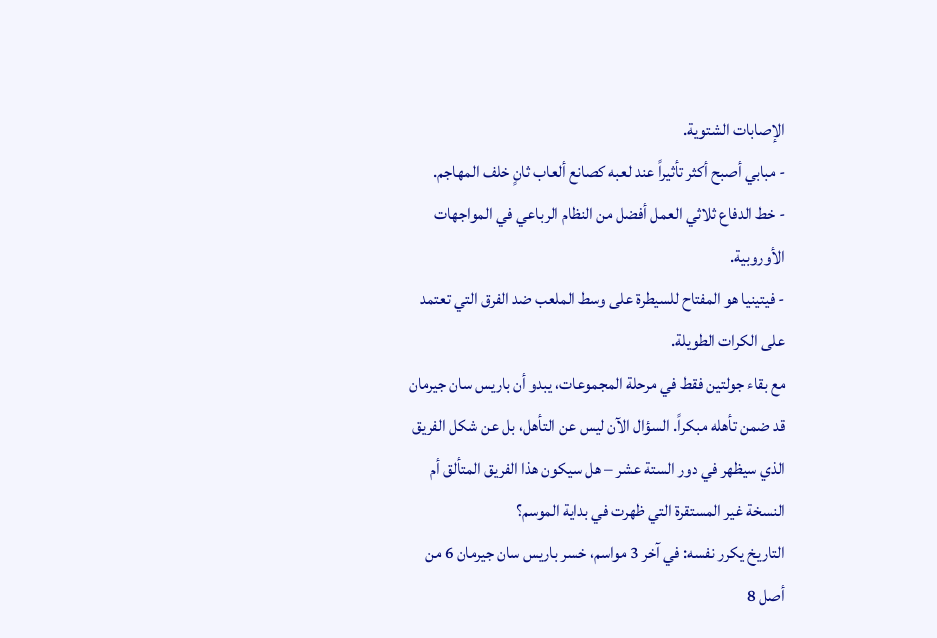الإصابات الشتوية.
- مبابي أصبح أكثر تأثيراً عند لعبه كصانع ألعاب ثانٍ خلف المهاجم.
- خط الدفاع ثلاثي العمل أفضل من النظام الرباعي في المواجهات الأوروبية.
- فيتينيا هو المفتاح للسيطرة على وسط الملعب ضد الفرق التي تعتمد على الكرات الطويلة.
مع بقاء جولتين فقط في مرحلة المجموعات، يبدو أن باريس سان جيرمان قد ضمن تأهله مبكراً. السؤال الآن ليس عن التأهل، بل عن شكل الفريق الذي سيظهر في دور الستة عشر – هل سيكون هذا الفريق المتألق أم النسخة غير المستقرة التي ظهرت في بداية الموسم؟
التاريخ يكرر نفسه: في آخر 3 مواسم، خسر باريس سان جيرمان 6 من أصل 8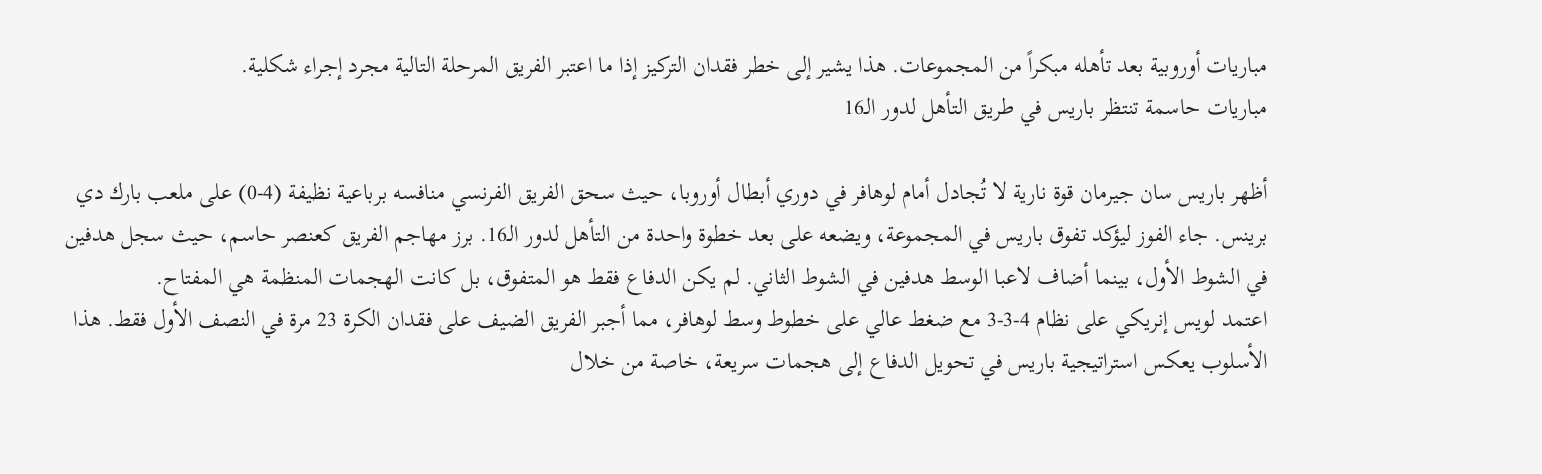مباريات أوروبية بعد تأهله مبكراً من المجموعات. هذا يشير إلى خطر فقدان التركيز إذا ما اعتبر الفريق المرحلة التالية مجرد إجراء شكلية.
مباريات حاسمة تنتظر باريس في طريق التأهل لدور الـ16

أظهر باريس سان جيرمان قوة نارية لا تُجادل أمام لوهافر في دوري أبطال أوروبا، حيث سحق الفريق الفرنسي منافسه برباعية نظيفة (4-0) على ملعب بارك دي برينس. جاء الفوز ليؤكد تفوق باريس في المجموعة، ويضعه على بعد خطوة واحدة من التأهل لدور الـ16. برز مهاجم الفريق كعنصر حاسم، حيث سجل هدفين في الشوط الأول، بينما أضاف لاعبا الوسط هدفين في الشوط الثاني. لم يكن الدفاع فقط هو المتفوق، بل كانت الهجمات المنظمة هي المفتاح.
اعتمد لويس إنريكي على نظام 4-3-3 مع ضغط عالي على خطوط وسط لوهافر، مما أجبر الفريق الضيف على فقدان الكرة 23 مرة في النصف الأول فقط. هذا الأسلوب يعكس استراتيجية باريس في تحويل الدفاع إلى هجمات سريعة، خاصة من خلال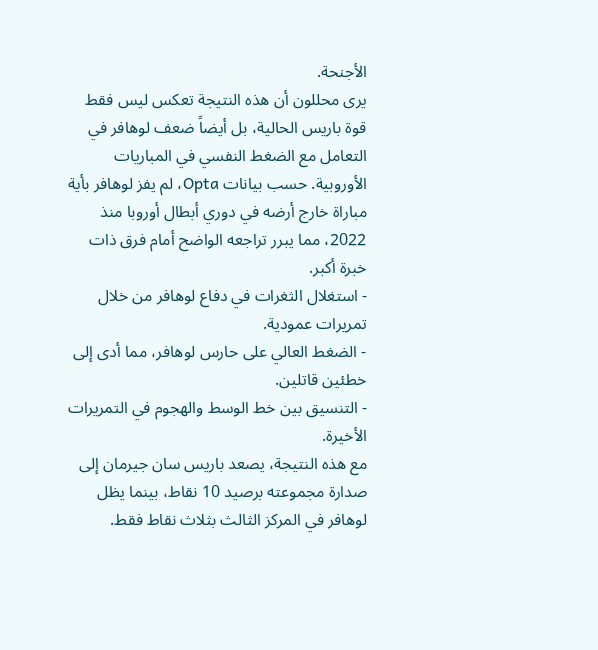الأجنحة.
يرى محللون أن هذه النتيجة تعكس ليس فقط قوة باريس الحالية، بل أيضاً ضعف لوهافر في التعامل مع الضغط النفسي في المباريات الأوروبية. حسب بيانات Opta، لم يفز لوهافر بأية مباراة خارج أرضه في دوري أبطال أوروبا منذ 2022، مما يبرر تراجعه الواضح أمام فرق ذات خبرة أكبر.
- استغلال الثغرات في دفاع لوهافر من خلال تمريرات عمودية.
- الضغط العالي على حارس لوهافر، مما أدى إلى خطئين قاتلين.
- التنسيق بين خط الوسط والهجوم في التمريرات الأخيرة.
مع هذه النتيجة، يصعد باريس سان جيرمان إلى صدارة مجموعته برصيد 10 نقاط، بينما يظل لوهافر في المركز الثالث بثلاث نقاط فقط.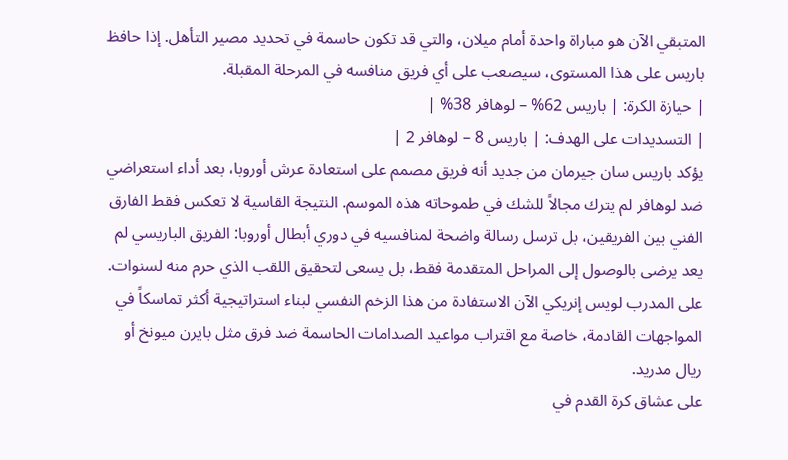المتبقي الآن هو مباراة واحدة أمام ميلان، والتي قد تكون حاسمة في تحديد مصير التأهل. إذا حافظ باريس على هذا المستوى، سيصعب على أي فريق منافسه في المرحلة المقبلة.
| حيازة الكرة: | باريس 62% – لوهافر 38% |
| التسديدات على الهدف: | باريس 8 – لوهافر 2 |
يؤكد باريس سان جيرمان من جديد أنه فريق مصمم على استعادة عرش أوروبا، بعد أداء استعراضي ضد لوهافر لم يترك مجالاً للشك في طموحاته هذه الموسم. النتيجة القاسية لا تعكس فقط الفارق الفني بين الفريقين، بل ترسل رسالة واضحة لمنافسيه في دوري أبطال أوروبا: الفريق الباريسي لم يعد يرضى بالوصول إلى المراحل المتقدمة فقط، بل يسعى لتحقيق اللقب الذي حرم منه لسنوات. على المدرب لويس إنريكي الآن الاستفادة من هذا الزخم النفسي لبناء استراتيجية أكثر تماسكاً في المواجهات القادمة، خاصة مع اقتراب مواعيد الصدامات الحاسمة ضد فرق مثل بايرن ميونخ أو ريال مدريد.
على عشاق كرة القدم في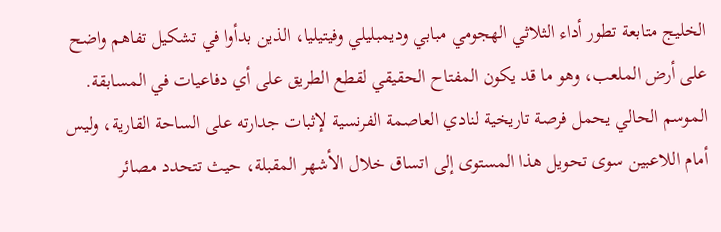الخليج متابعة تطور أداء الثلاثي الهجومي مبابي وديمبليلي وفيتيليا، الذين بدأوا في تشكيل تفاهم واضح على أرض الملعب، وهو ما قد يكون المفتاح الحقيقي لقطع الطريق على أي دفاعيات في المسابقة. الموسم الحالي يحمل فرصة تاريخية لنادي العاصمة الفرنسية لإثبات جدارته على الساحة القارية، وليس أمام اللاعبين سوى تحويل هذا المستوى إلى اتساق خلال الأشهر المقبلة، حيث تتحدد مصائر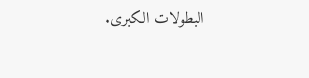البطولات الكبرى.